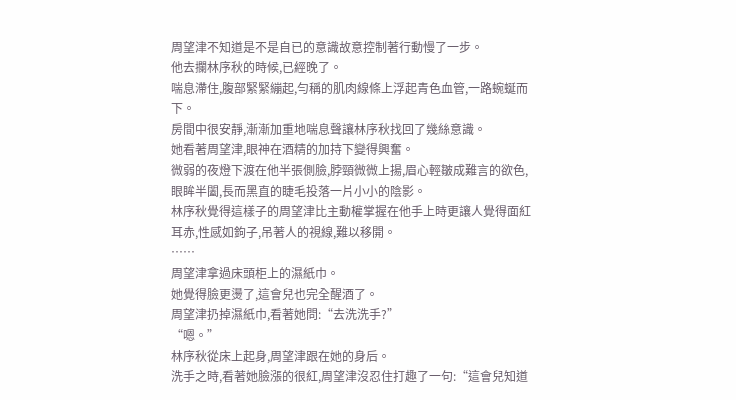周望津不知道是不是自已的意識故意控制著行動慢了一步。
他去攔林序秋的時候,已經晚了。
喘息滯住,腹部緊緊繃起,勻稱的肌肉線條上浮起青色血管,一路蜿蜒而下。
房間中很安靜,漸漸加重地喘息聲讓林序秋找回了幾絲意識。
她看著周望津,眼神在酒精的加持下變得興奮。
微弱的夜燈下渡在他半張側臉,脖頸微微上揚,眉心輕皺成難言的欲色,眼眸半闔,長而黑直的睫毛投落一片小小的陰影。
林序秋覺得這樣子的周望津比主動權掌握在他手上時更讓人覺得面紅耳赤,性感如鉤子,吊著人的視線,難以移開。
……
周望津拿過床頭柜上的濕紙巾。
她覺得臉更燙了,這會兒也完全醒酒了。
周望津扔掉濕紙巾,看著她問:“去洗洗手?”
“嗯。”
林序秋從床上起身,周望津跟在她的身后。
洗手之時,看著她臉漲的很紅,周望津沒忍住打趣了一句:“這會兒知道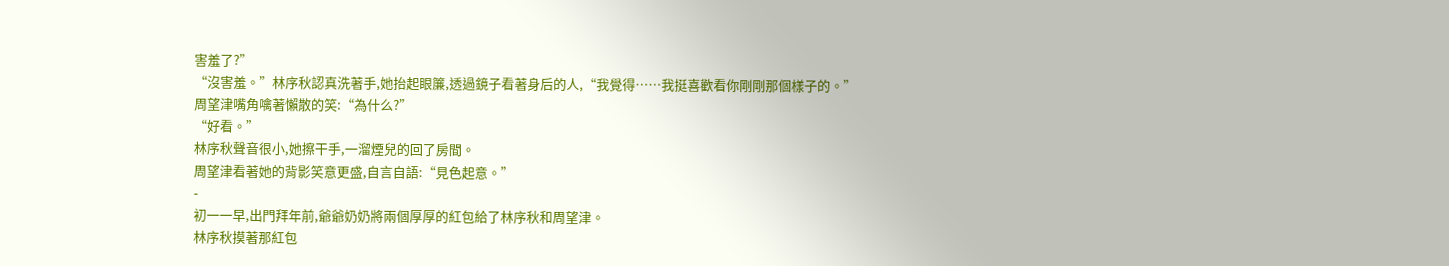害羞了?”
“沒害羞。”林序秋認真洗著手,她抬起眼簾,透過鏡子看著身后的人,“我覺得……我挺喜歡看你剛剛那個樣子的。”
周望津嘴角噙著懶散的笑:“為什么?”
“好看。”
林序秋聲音很小,她擦干手,一溜煙兒的回了房間。
周望津看著她的背影笑意更盛,自言自語:“見色起意。”
-
初一一早,出門拜年前,爺爺奶奶將兩個厚厚的紅包給了林序秋和周望津。
林序秋摸著那紅包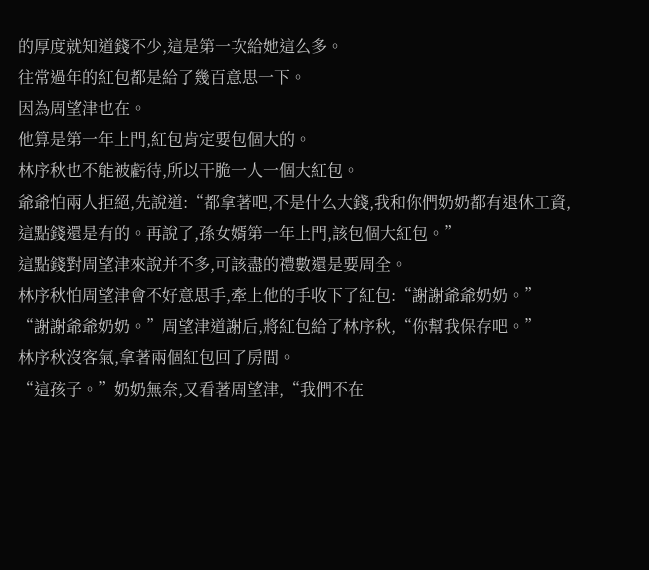的厚度就知道錢不少,這是第一次給她這么多。
往常過年的紅包都是給了幾百意思一下。
因為周望津也在。
他算是第一年上門,紅包肯定要包個大的。
林序秋也不能被虧待,所以干脆一人一個大紅包。
爺爺怕兩人拒絕,先說道:“都拿著吧,不是什么大錢,我和你們奶奶都有退休工資,這點錢還是有的。再說了,孫女婿第一年上門,該包個大紅包。”
這點錢對周望津來說并不多,可該盡的禮數還是要周全。
林序秋怕周望津會不好意思手,牽上他的手收下了紅包:“謝謝爺爺奶奶。”
“謝謝爺爺奶奶。”周望津道謝后,將紅包給了林序秋,“你幫我保存吧。”
林序秋沒客氣,拿著兩個紅包回了房間。
“這孩子。”奶奶無奈,又看著周望津,“我們不在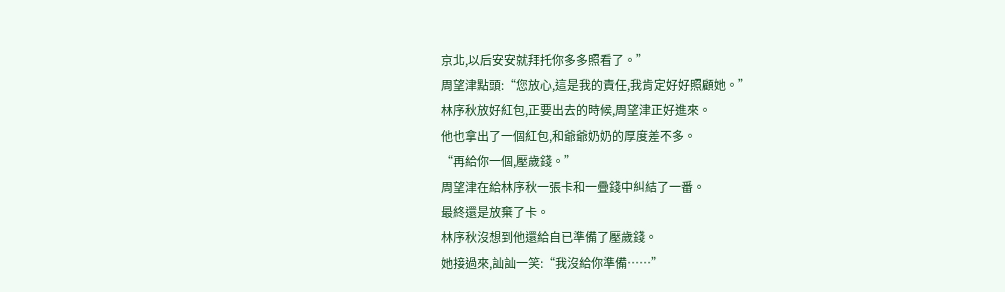京北,以后安安就拜托你多多照看了。”
周望津點頭:“您放心,這是我的責任,我肯定好好照顧她。”
林序秋放好紅包,正要出去的時候,周望津正好進來。
他也拿出了一個紅包,和爺爺奶奶的厚度差不多。
“再給你一個,壓歲錢。”
周望津在給林序秋一張卡和一疊錢中糾結了一番。
最終還是放棄了卡。
林序秋沒想到他還給自已準備了壓歲錢。
她接過來,訕訕一笑:“我沒給你準備……”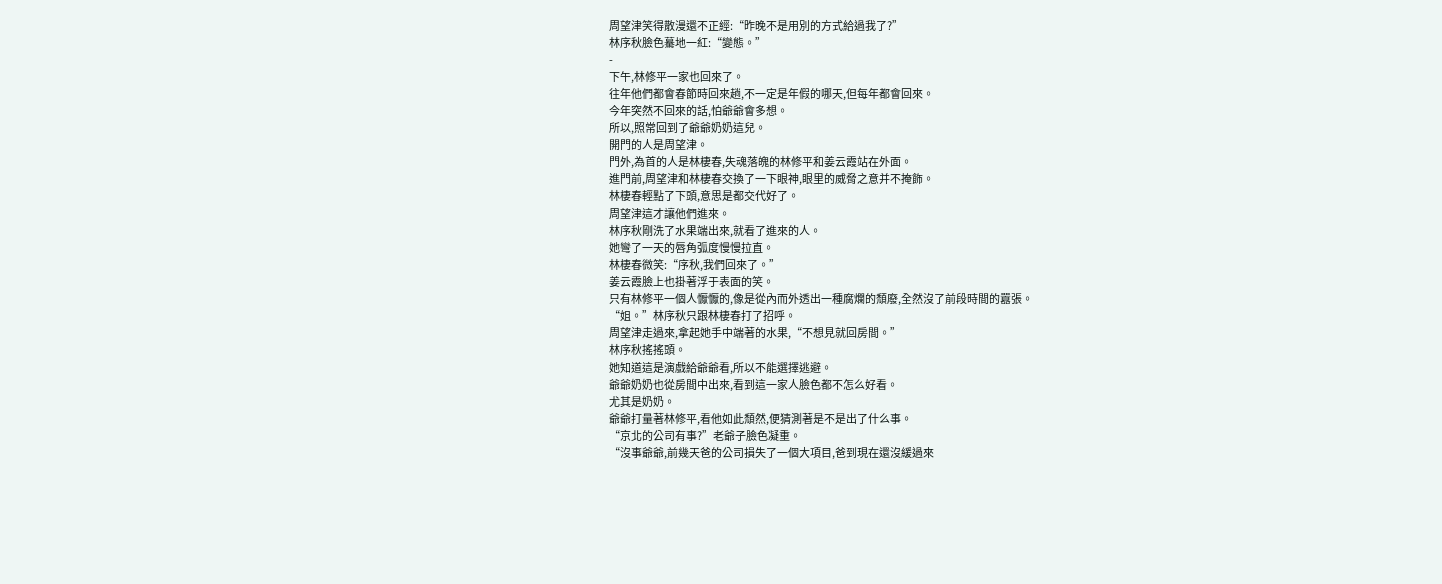周望津笑得散漫還不正經:“昨晚不是用別的方式給過我了?”
林序秋臉色驀地一紅:“變態。”
-
下午,林修平一家也回來了。
往年他們都會春節時回來趟,不一定是年假的哪天,但每年都會回來。
今年突然不回來的話,怕爺爺會多想。
所以,照常回到了爺爺奶奶這兒。
開門的人是周望津。
門外,為首的人是林棲春,失魂落魄的林修平和姜云霞站在外面。
進門前,周望津和林棲春交換了一下眼神,眼里的威脅之意并不掩飾。
林棲春輕點了下頭,意思是都交代好了。
周望津這才讓他們進來。
林序秋剛洗了水果端出來,就看了進來的人。
她彎了一天的唇角弧度慢慢拉直。
林棲春微笑:“序秋,我們回來了。”
姜云霞臉上也掛著浮于表面的笑。
只有林修平一個人懨懨的,像是從內而外透出一種腐爛的頹廢,全然沒了前段時間的囂張。
“姐。”林序秋只跟林棲春打了招呼。
周望津走過來,拿起她手中端著的水果,“不想見就回房間。”
林序秋搖搖頭。
她知道這是演戲給爺爺看,所以不能選擇逃避。
爺爺奶奶也從房間中出來,看到這一家人臉色都不怎么好看。
尤其是奶奶。
爺爺打量著林修平,看他如此頹然,便猜測著是不是出了什么事。
“京北的公司有事?”老爺子臉色凝重。
“沒事爺爺,前幾天爸的公司損失了一個大項目,爸到現在還沒緩過來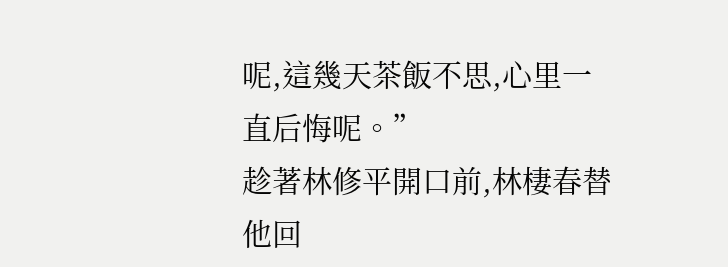呢,這幾天茶飯不思,心里一直后悔呢。”
趁著林修平開口前,林棲春替他回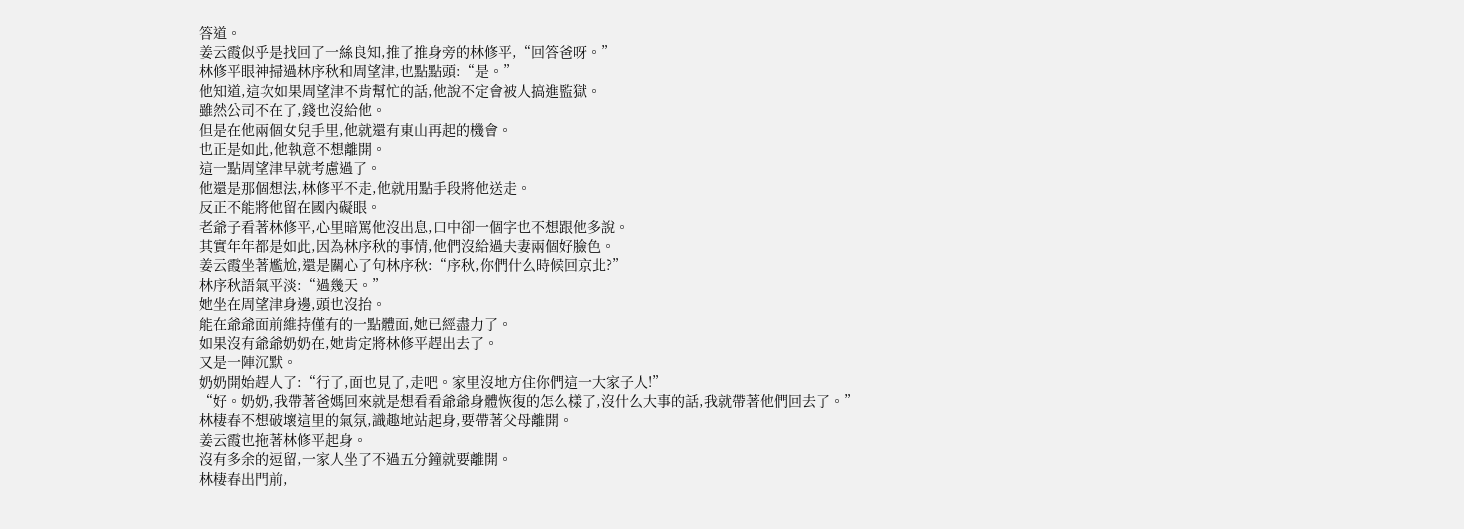答道。
姜云霞似乎是找回了一絲良知,推了推身旁的林修平,“回答爸呀。”
林修平眼神掃過林序秋和周望津,也點點頭:“是。”
他知道,這次如果周望津不肯幫忙的話,他說不定會被人搞進監獄。
雖然公司不在了,錢也沒給他。
但是在他兩個女兒手里,他就還有東山再起的機會。
也正是如此,他執意不想離開。
這一點周望津早就考慮過了。
他還是那個想法,林修平不走,他就用點手段將他送走。
反正不能將他留在國內礙眼。
老爺子看著林修平,心里暗罵他沒出息,口中卻一個字也不想跟他多說。
其實年年都是如此,因為林序秋的事情,他們沒給過夫妻兩個好臉色。
姜云霞坐著尷尬,還是關心了句林序秋:“序秋,你們什么時候回京北?”
林序秋語氣平淡:“過幾天。”
她坐在周望津身邊,頭也沒抬。
能在爺爺面前維持僅有的一點體面,她已經盡力了。
如果沒有爺爺奶奶在,她肯定將林修平趕出去了。
又是一陣沉默。
奶奶開始趕人了:“行了,面也見了,走吧。家里沒地方住你們這一大家子人!”
“好。奶奶,我帶著爸媽回來就是想看看爺爺身體恢復的怎么樣了,沒什么大事的話,我就帶著他們回去了。”
林棲春不想破壞這里的氣氛,識趣地站起身,要帶著父母離開。
姜云霞也拖著林修平起身。
沒有多余的逗留,一家人坐了不過五分鐘就要離開。
林棲春出門前,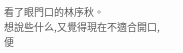看了眼門口的林序秋。
想說些什么,又覺得現在不適合開口,便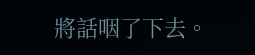將話咽了下去。